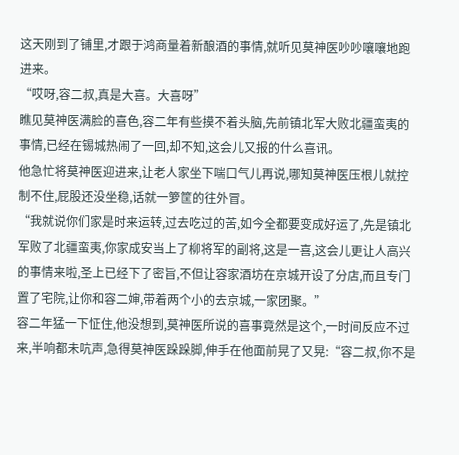这天刚到了铺里,才跟于鸿商量着新酿酒的事情,就听见莫神医吵吵嚷嚷地跑进来。
“哎呀,容二叔,真是大喜。大喜呀”
瞧见莫神医满脸的喜色,容二年有些摸不着头脑,先前镇北军大败北疆蛮夷的事情,已经在锡城热闹了一回,却不知,这会儿又报的什么喜讯。
他急忙将莫神医迎进来,让老人家坐下喘口气儿再说,哪知莫神医压根儿就控制不住,屁股还没坐稳,话就一箩筐的往外冒。
“我就说你们家是时来运转,过去吃过的苦,如今全都要变成好运了,先是镇北军败了北疆蛮夷,你家成安当上了柳将军的副将,这是一喜,这会儿更让人高兴的事情来啦,圣上已经下了密旨,不但让容家酒坊在京城开设了分店,而且专门置了宅院,让你和容二婶,带着两个小的去京城,一家团聚。”
容二年猛一下怔住,他没想到,莫神医所说的喜事竟然是这个,一时间反应不过来,半响都未吭声,急得莫神医跺跺脚,伸手在他面前晃了又晃:“容二叔,你不是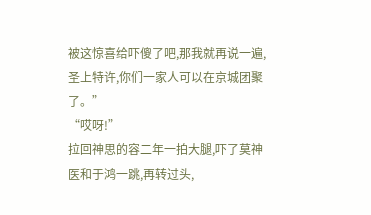被这惊喜给吓傻了吧,那我就再说一遍,圣上特许,你们一家人可以在京城团聚了。”
“哎呀!”
拉回神思的容二年一拍大腿,吓了莫神医和于鸿一跳,再转过头,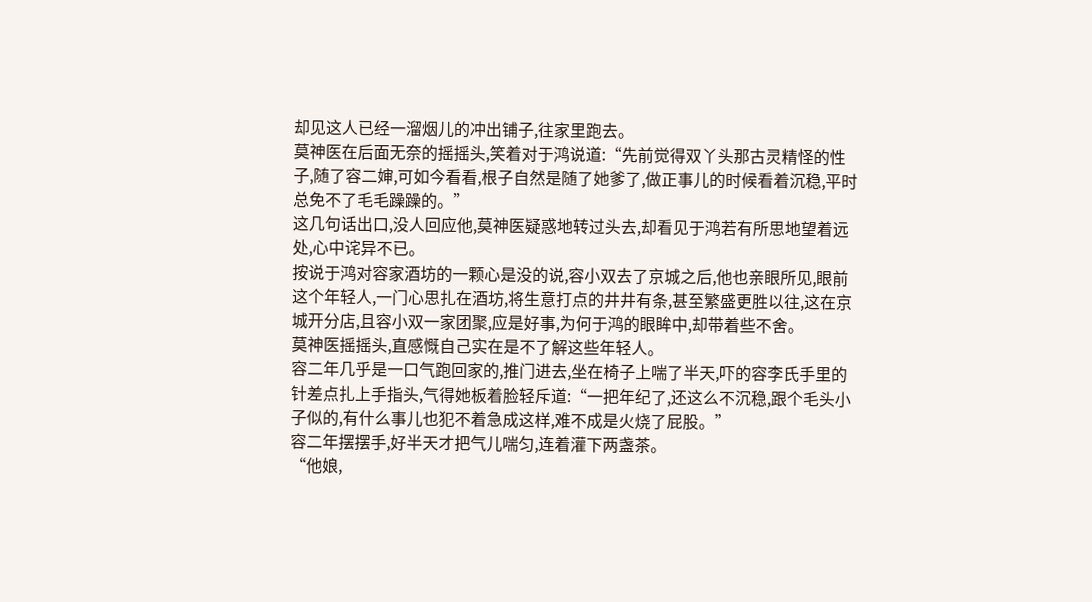却见这人已经一溜烟儿的冲出铺子,往家里跑去。
莫神医在后面无奈的摇摇头,笑着对于鸿说道:“先前觉得双丫头那古灵精怪的性子,随了容二婶,可如今看看,根子自然是随了她爹了,做正事儿的时候看着沉稳,平时总免不了毛毛躁躁的。”
这几句话出口,没人回应他,莫神医疑惑地转过头去,却看见于鸿若有所思地望着远处,心中诧异不已。
按说于鸿对容家酒坊的一颗心是没的说,容小双去了京城之后,他也亲眼所见,眼前这个年轻人,一门心思扎在酒坊,将生意打点的井井有条,甚至繁盛更胜以往,这在京城开分店,且容小双一家团聚,应是好事,为何于鸿的眼眸中,却带着些不舍。
莫神医摇摇头,直感慨自己实在是不了解这些年轻人。
容二年几乎是一口气跑回家的,推门进去,坐在椅子上喘了半天,吓的容李氏手里的针差点扎上手指头,气得她板着脸轻斥道:“一把年纪了,还这么不沉稳,跟个毛头小子似的,有什么事儿也犯不着急成这样,难不成是火烧了屁股。”
容二年摆摆手,好半天才把气儿喘匀,连着灌下两盏茶。
“他娘,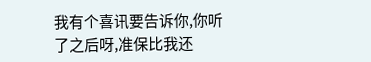我有个喜讯要告诉你,你听了之后呀,准保比我还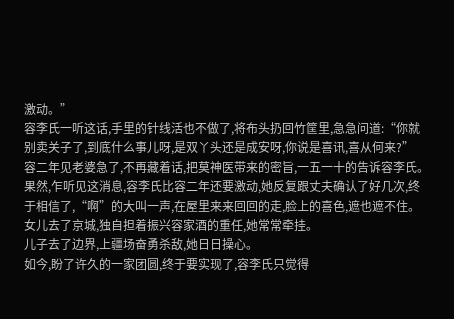激动。”
容李氏一听这话,手里的针线活也不做了,将布头扔回竹筐里,急急问道:“你就别卖关子了,到底什么事儿呀,是双丫头还是成安呀,你说是喜讯,喜从何来?”
容二年见老婆急了,不再藏着话,把莫神医带来的密旨,一五一十的告诉容李氏。
果然,乍听见这消息,容李氏比容二年还要激动,她反复跟丈夫确认了好几次,终于相信了,“啊”的大叫一声,在屋里来来回回的走,脸上的喜色,遮也遮不住。
女儿去了京城,独自担着振兴容家酒的重任,她常常牵挂。
儿子去了边界,上疆场奋勇杀敌,她日日操心。
如今,盼了许久的一家团圆,终于要实现了,容李氏只觉得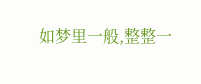如梦里一般,整整一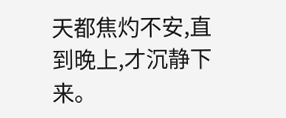天都焦灼不安,直到晚上,才沉静下来。